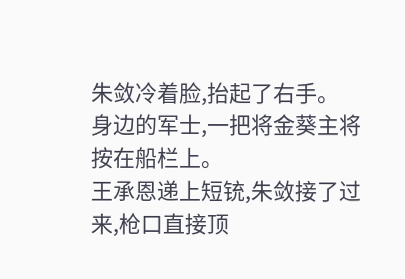朱敛冷着脸,抬起了右手。
身边的军士,一把将金葵主将按在船栏上。
王承恩递上短铳,朱敛接了过来,枪口直接顶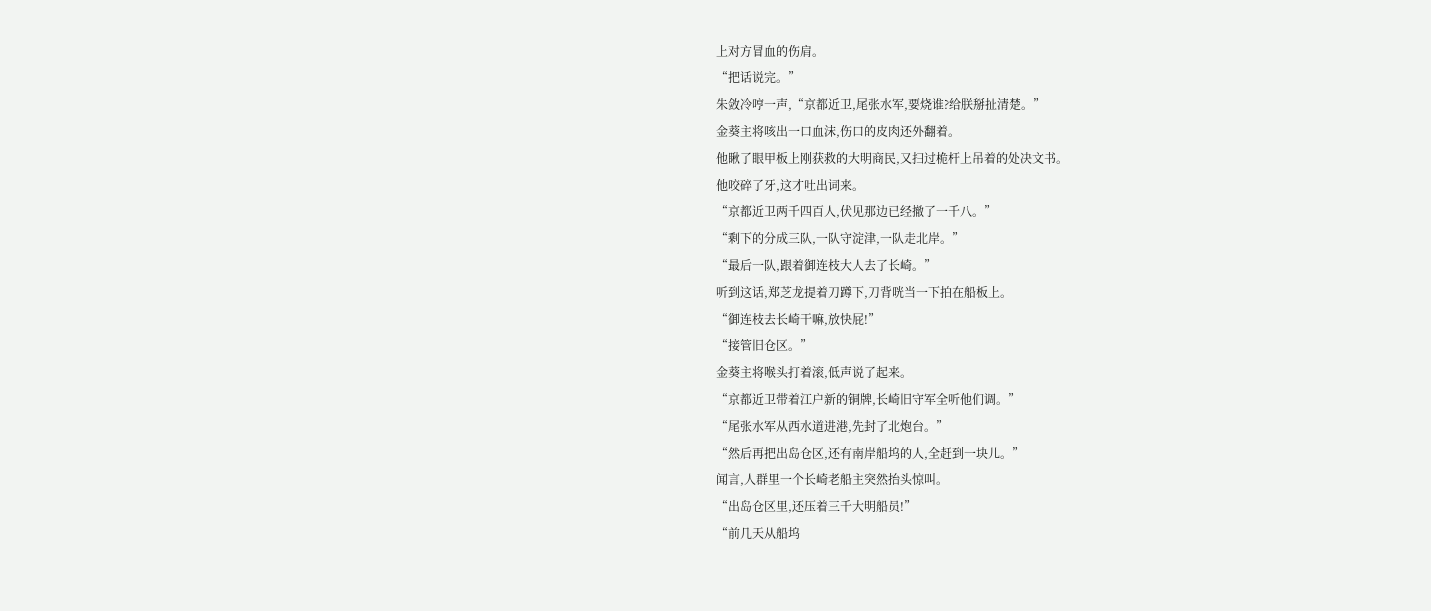上对方冒血的伤肩。
“把话说完。”
朱敛冷哼一声,“京都近卫,尾张水军,要烧谁?给朕掰扯清楚。”
金葵主将咳出一口血沫,伤口的皮肉还外翻着。
他瞅了眼甲板上刚获救的大明商民,又扫过桅杆上吊着的处决文书。
他咬碎了牙,这才吐出词来。
“京都近卫两千四百人,伏见那边已经撤了一千八。”
“剩下的分成三队,一队守淀津,一队走北岸。”
“最后一队,跟着御连枝大人去了长崎。”
听到这话,郑芝龙提着刀蹲下,刀背咣当一下拍在船板上。
“御连枝去长崎干嘛,放快屁!”
“接管旧仓区。”
金葵主将喉头打着滚,低声说了起来。
“京都近卫带着江户新的铜牌,长崎旧守军全听他们调。”
“尾张水军从西水道进港,先封了北炮台。”
“然后再把出岛仓区,还有南岸船坞的人,全赶到一块儿。”
闻言,人群里一个长崎老船主突然抬头惊叫。
“出岛仓区里,还压着三千大明船员!”
“前几天从船坞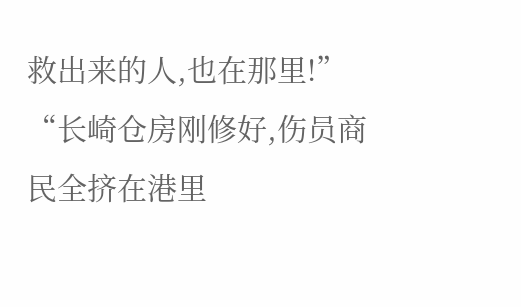救出来的人,也在那里!”
“长崎仓房刚修好,伤员商民全挤在港里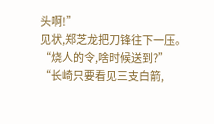头啊!”
见状,郑芝龙把刀锋往下一压。
“烧人的令,啥时候送到?”
“长崎只要看见三支白箭,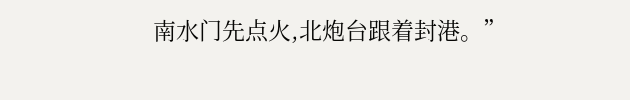南水门先点火,北炮台跟着封港。”